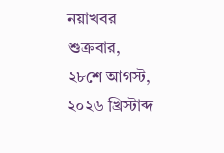নয়াখবর
শুক্রবার, ২৮শে আগস্ট, ২০২৬ খ্রিস্টাব্দ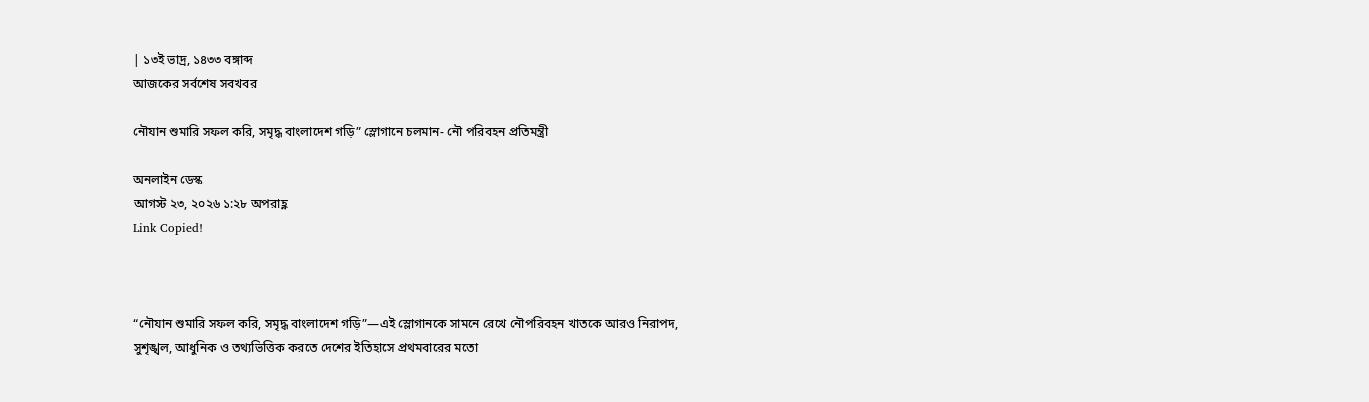| ১৩ই ভাদ্র, ১৪৩৩ বঙ্গাব্দ
আজকের সর্বশেষ সবখবর

নৌযান শুমারি সফল করি, সমৃদ্ধ বাংলাদেশ গড়ি” স্লোগানে চলমান- নৌ পরিবহন প্রতিমন্ত্রী

অনলাইন ডেস্ক
আগস্ট ২৩, ২০২৬ ১:২৮ অপরাহ্ণ
Link Copied!



“নৌযান শুমারি সফল করি, সমৃদ্ধ বাংলাদেশ গড়ি”—এই স্লোগানকে সামনে রেখে নৌপরিবহন খাতকে আরও নিরাপদ, সুশৃঙ্খল, আধুনিক ও তথ্যভিত্তিক করতে দেশের ইতিহাসে প্রথমবারের মতো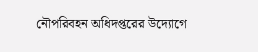নৌপরিবহন অধিদপ্তরের উদ্যোগে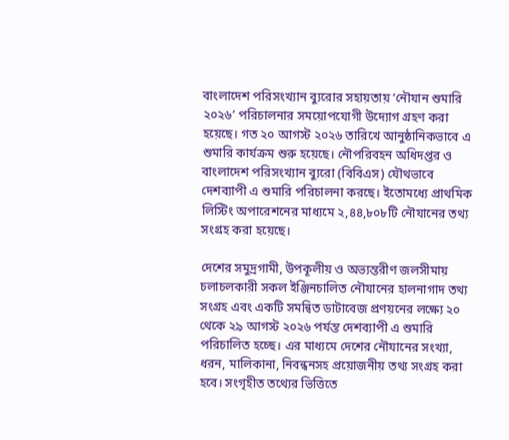বাংলাদেশ পরিসংখ্যান ব্যুরোর সহায়তায় ‘নৌযান শুমারি ২০২৬’ পরিচালনার সময়োপযোগী উদ্যোগ গ্রহণ করা হয়েছে। গত ২০ আগস্ট ২০২৬ তারিখে আনুষ্ঠানিকভাবে এ শুমারি কার্যক্রম শুরু হয়েছে। নৌপরিবহন অধিদপ্তর ও বাংলাদেশ পরিসংখ্যান ব্যুরো (বিবিএস) যৌথভাবে দেশব্যাপী এ শুমারি পরিচালনা করছে। ইতোমধ্যে প্রাথমিক লিস্টিং অপারেশনের মাধ্যমে ২,৪৪,৮০৮টি নৌযানের তথ্য সংগ্রহ করা হয়েছে।

দেশের সমুদ্রগামী, উপকূলীয় ও অভ্যন্তরীণ জলসীমায় চলাচলকারী সকল ইঞ্জিনচালিত নৌযানের হালনাগাদ তথ্য সংগ্রহ এবং একটি সমন্বিত ডাটাবেজ প্রণয়নের লক্ষ্যে ২০ থেকে ২৯ আগস্ট ২০২৬ পর্যন্ত দেশব্যাপী এ শুমারি পরিচালিত হচ্ছে। এর মাধ্যমে দেশের নৌযানের সংখ্যা, ধরন, মালিকানা, নিবন্ধনসহ প্রয়োজনীয় তথ্য সংগ্রহ করা হবে। সংগৃহীত তথ্যের ভিত্তিতে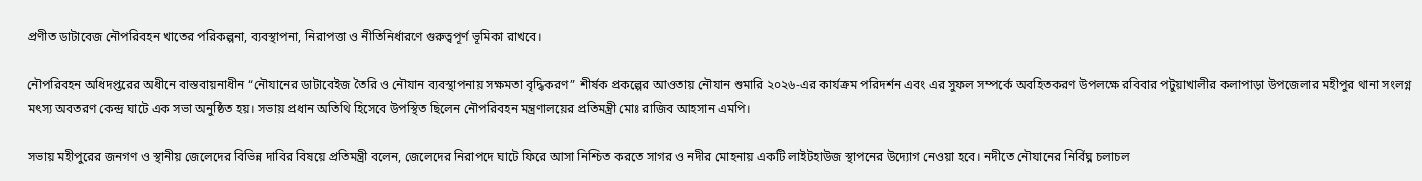প্রণীত ডাটাবেজ নৌপরিবহন খাতের পরিকল্পনা, ব্যবস্থাপনা, নিরাপত্তা ও নীতিনির্ধারণে গুরুত্বপূর্ণ ভূমিকা রাখবে।

নৌপরিবহন অধিদপ্তরের অধীনে বাস্তবায়নাধীন “নৌযানের ডাটাবেইজ তৈরি ও নৌযান ব্যবস্থাপনায় সক্ষমতা বৃদ্ধিকরণ” শীর্ষক প্রকল্পের আওতায় নৌযান শুমারি ২০২৬-এর কার্যক্রম পরিদর্শন এবং এর সুফল সম্পর্কে অবহিতকরণ উপলক্ষে রবিবার পটুয়াখালীর কলাপাড়া উপজেলার মহীপুর থানা সংলগ্ন মৎস্য অবতরণ কেন্দ্র ঘাটে এক সভা অনুষ্ঠিত হয়। সভায় প্রধান অতিথি হিসেবে উপস্থিত ছিলেন নৌপরিবহন মন্ত্রণালয়ের প্রতিমন্ত্রী মোঃ রাজিব আহসান এমপি।

সভায় মহীপুরের জনগণ ও স্থানীয় জেলেদের বিভিন্ন দাবির বিষয়ে প্রতিমন্ত্রী বলেন, জেলেদের নিরাপদে ঘাটে ফিরে আসা নিশ্চিত করতে সাগর ও নদীর মোহনায় একটি লাইটহাউজ স্থাপনের উদ্যোগ নেওয়া হবে। নদীতে নৌযানের নির্বিঘ্ন চলাচল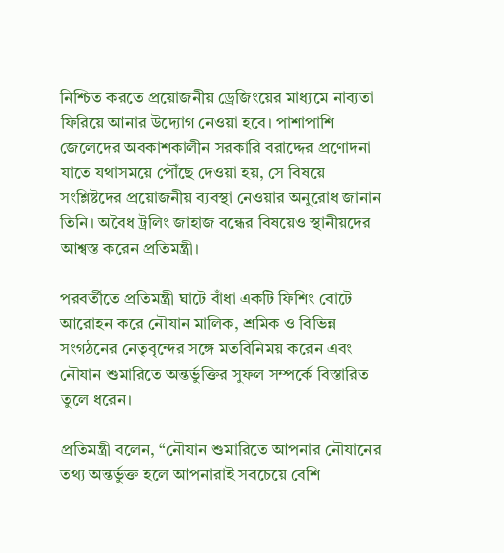নিশ্চিত করতে প্রয়োজনীয় ড্রেজিংয়ের মাধ্যমে নাব্যতা ফিরিয়ে আনার উদ্যোগ নেওয়া হবে। পাশাপাশি জেলেদের অবকাশকালীন সরকারি বরাদ্দের প্রণোদনা যাতে যথাসময়ে পৌঁছে দেওয়া হয়, সে বিষয়ে সংশ্লিষ্টদের প্রয়োজনীয় ব্যবস্থা নেওয়ার অনুরোধ জানান তিনি। অবৈধ ট্রলিং জাহাজ বন্ধের বিষয়েও স্থানীয়দের আশ্বস্ত করেন প্রতিমন্ত্রী।

পরবর্তীতে প্রতিমন্ত্রী ঘাটে বাঁধা একটি ফিশিং বোটে আরোহন করে নৌযান মালিক, শ্রমিক ও বিভিন্ন সংগঠনের নেতৃবৃন্দের সঙ্গে মতবিনিময় করেন এবং নৌযান শুমারিতে অন্তর্ভুক্তির সুফল সম্পর্কে বিস্তারিত তুলে ধরেন।

প্রতিমন্ত্রী বলেন, “নৌযান শুমারিতে আপনার নৌযানের তথ্য অন্তর্ভুক্ত হলে আপনারাই সবচেয়ে বেশি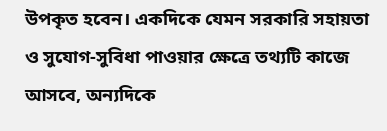উপকৃত হবেন। একদিকে যেমন সরকারি সহায়তা ও সুযোগ-সুবিধা পাওয়ার ক্ষেত্রে তথ্যটি কাজে আসবে, অন্যদিকে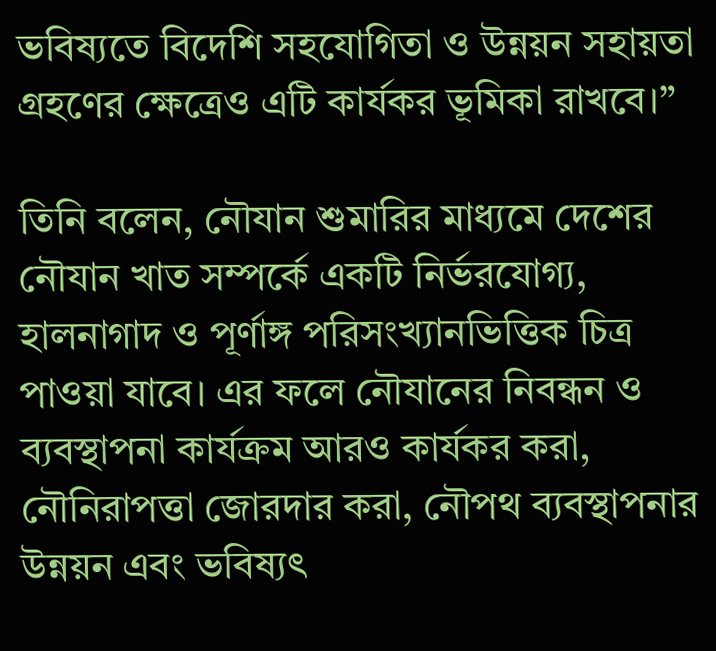ভবিষ্যতে বিদেশি সহযোগিতা ও উন্নয়ন সহায়তা গ্রহণের ক্ষেত্রেও এটি কার্যকর ভূমিকা রাখবে।”

তিনি বলেন, নৌযান শুমারির মাধ্যমে দেশের নৌযান খাত সম্পর্কে একটি নির্ভরযোগ্য, হালনাগাদ ও পূর্ণাঙ্গ পরিসংখ্যানভিত্তিক চিত্র পাওয়া যাবে। এর ফলে নৌযানের নিবন্ধন ও ব্যবস্থাপনা কার্যক্রম আরও কার্যকর করা, নৌনিরাপত্তা জোরদার করা, নৌপথ ব্যবস্থাপনার উন্নয়ন এবং ভবিষ্যৎ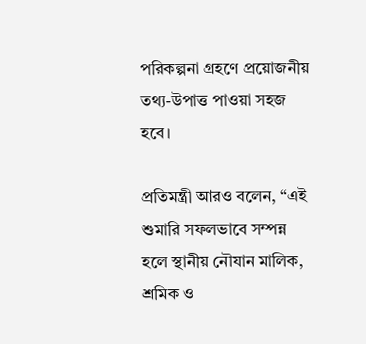পরিকল্পনা গ্রহণে প্রয়োজনীয় তথ্য-উপাত্ত পাওয়া সহজ হবে।

প্রতিমন্ত্রী আরও বলেন, “এই শুমারি সফলভাবে সম্পন্ন হলে স্থানীয় নৌযান মালিক, শ্রমিক ও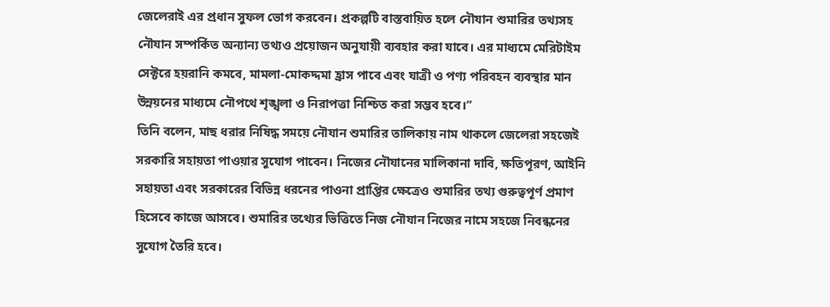জেলেরাই এর প্রধান সুফল ভোগ করবেন। প্রকল্পটি বাস্তবায়িত হলে নৌযান শুমারির তথ্যসহ নৌযান সম্পর্কিত অন্যান্য তথ্যও প্রয়োজন অনুযায়ী ব্যবহার করা যাবে। এর মাধ্যমে মেরিটাইম সেক্টরে হয়রানি কমবে, মামলা-মোকদ্দমা হ্রাস পাবে এবং যাত্রী ও পণ্য পরিবহন ব্যবস্থার মান উন্নয়নের মাধ্যমে নৌপথে শৃঙ্খলা ও নিরাপত্তা নিশ্চিত করা সম্ভব হবে।”
তিনি বলেন, মাছ ধরার নিষিদ্ধ সময়ে নৌযান শুমারির তালিকায় নাম থাকলে জেলেরা সহজেই সরকারি সহায়তা পাওয়ার সুযোগ পাবেন। নিজের নৌযানের মালিকানা দাবি, ক্ষতিপূরণ, আইনি সহায়তা এবং সরকারের বিভিন্ন ধরনের পাওনা প্রাপ্তির ক্ষেত্রেও শুমারির তথ্য গুরুত্বপূর্ণ প্রমাণ হিসেবে কাজে আসবে। শুমারির তথ্যের ভিত্তিতে নিজ নৌযান নিজের নামে সহজে নিবন্ধনের সুযোগ তৈরি হবে।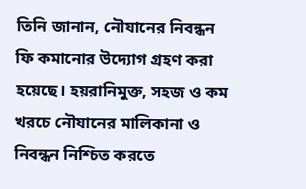তিনি জানান, নৌযানের নিবন্ধন ফি কমানোর উদ্যোগ গ্রহণ করা হয়েছে। হয়রানিমুক্ত, সহজ ও কম খরচে নৌযানের মালিকানা ও নিবন্ধন নিশ্চিত করতে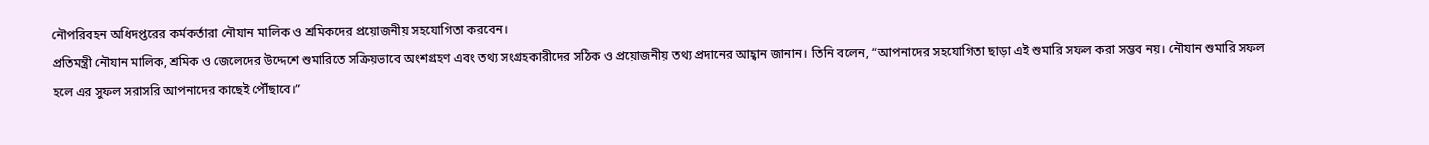নৌপরিবহন অধিদপ্তরের কর্মকর্তারা নৌযান মালিক ও শ্রমিকদের প্রয়োজনীয় সহযোগিতা করবেন।
প্রতিমন্ত্রী নৌযান মালিক, শ্রমিক ও জেলেদের উদ্দেশে শুমারিতে সক্রিয়ভাবে অংশগ্রহণ এবং তথ্য সংগ্রহকারীদের সঠিক ও প্রয়োজনীয় তথ্য প্রদানের আহ্বান জানান। তিনি বলেন, “আপনাদের সহযোগিতা ছাড়া এই শুমারি সফল করা সম্ভব নয়। নৌযান শুমারি সফল হলে এর সুফল সরাসরি আপনাদের কাছেই পৌঁছাবে।”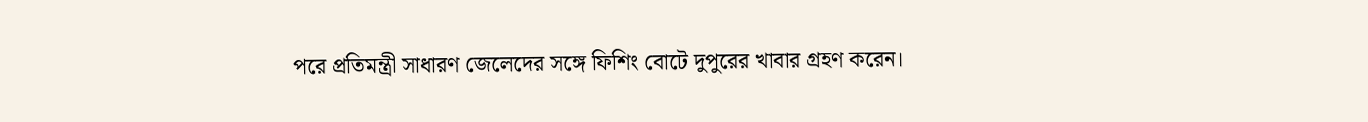পরে প্রতিমন্ত্রী সাধারণ জেলেদের সঙ্গে ফিশিং বোটে দুপুরের খাবার গ্রহণ করেন।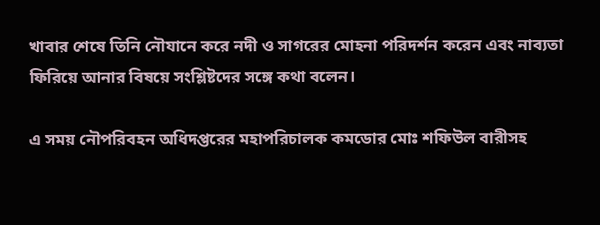খাবার শেষে তিনি নৌযানে করে নদী ও সাগরের মোহনা পরিদর্শন করেন এবং নাব্যতা ফিরিয়ে আনার বিষয়ে সংশ্লিষ্টদের সঙ্গে কথা বলেন।

এ সময় নৌপরিবহন অধিদপ্তরের মহাপরিচালক কমডোর মোঃ শফিউল বারীসহ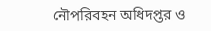নৌপরিবহন অধিদপ্তর ও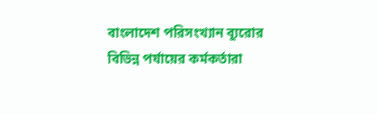বাংলাদেশ পরিসংখ্যান ব্যুরোর বিভিন্ন পর্যায়ের কর্মকর্তারা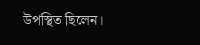উপস্থিত ছিলেন।